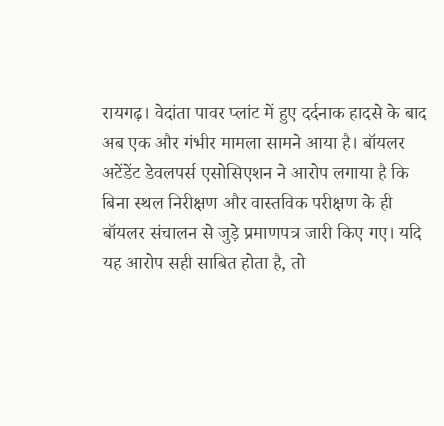रायगढ़। वेदांता पावर प्लांट में हुए दर्दनाक हादसे के बाद अब एक और गंभीर मामला सामने आया है। बॉयलर अटेंडेंट डेवलपर्स एसोसिएशन ने आरोप लगाया है कि बिना स्थल निरीक्षण और वास्तविक परीक्षण के ही बॉयलर संचालन से जुड़े प्रमाणपत्र जारी किए गए। यदि यह आरोप सही साबित होता है, तो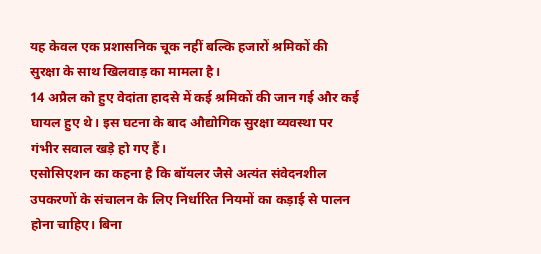यह केवल एक प्रशासनिक चूक नहीं बल्कि हजारों श्रमिकों की सुरक्षा के साथ खिलवाड़ का मामला है।
14 अप्रैल को हुए वेदांता हादसे में कई श्रमिकों की जान गई और कई घायल हुए थे। इस घटना के बाद औद्योगिक सुरक्षा व्यवस्था पर गंभीर सवाल खड़े हो गए हैं।
एसोसिएशन का कहना है कि बॉयलर जैसे अत्यंत संवेदनशील उपकरणों के संचालन के लिए निर्धारित नियमों का कड़ाई से पालन होना चाहिए। बिना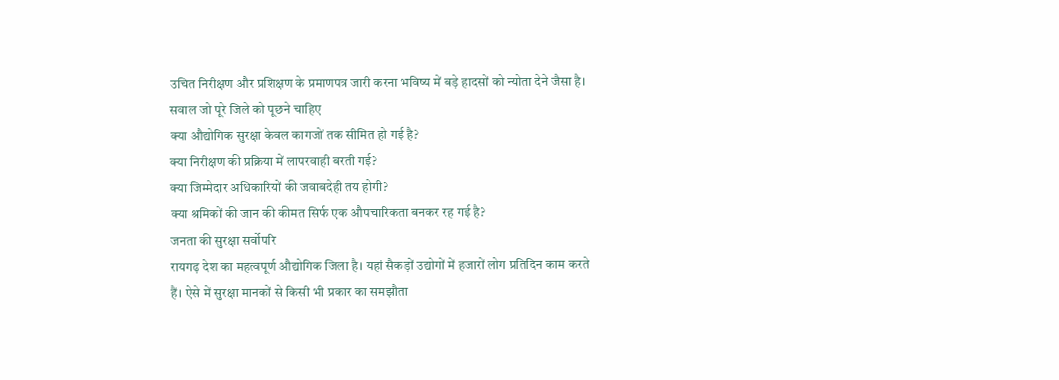उचित निरीक्षण और प्रशिक्षण के प्रमाणपत्र जारी करना भविष्य में बड़े हादसों को न्योता देने जैसा है।
सवाल जो पूरे जिले को पूछने चाहिए
क्या औद्योगिक सुरक्षा केवल कागजों तक सीमित हो गई है?
क्या निरीक्षण की प्रक्रिया में लापरवाही बरती गई?
क्या जिम्मेदार अधिकारियों की जवाबदेही तय होगी?
क्या श्रमिकों की जान की कीमत सिर्फ एक औपचारिकता बनकर रह गई है?
जनता की सुरक्षा सर्वोपरि
रायगढ़ देश का महत्वपूर्ण औद्योगिक जिला है। यहां सैकड़ों उद्योगों में हजारों लोग प्रतिदिन काम करते हैं। ऐसे में सुरक्षा मानकों से किसी भी प्रकार का समझौता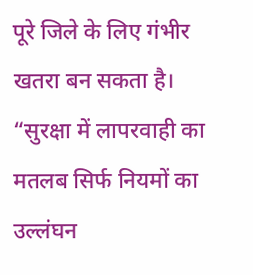पूरे जिले के लिए गंभीर खतरा बन सकता है।
“सुरक्षा में लापरवाही का मतलब सिर्फ नियमों का उल्लंघन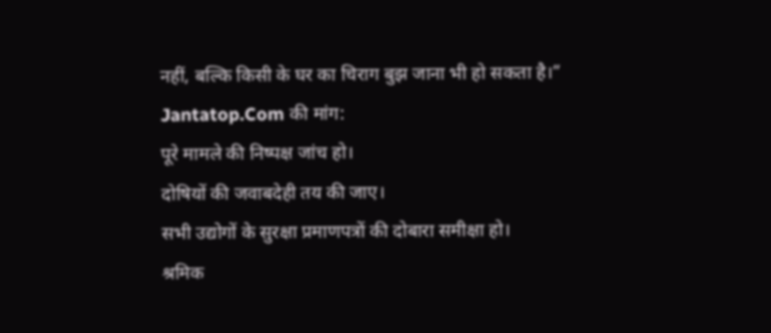नहीं, बल्कि किसी के घर का चिराग बुझ जाना भी हो सकता है।”
Jantatop.Com की मांग:
पूरे मामले की निष्पक्ष जांच हो।
दोषियों की जवाबदेही तय की जाए।
सभी उद्योगों के सुरक्षा प्रमाणपत्रों की दोबारा समीक्षा हो।
श्रमिक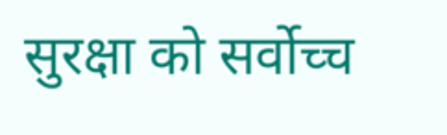सुरक्षा को सर्वोच्च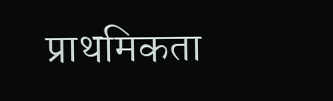प्राथमिकता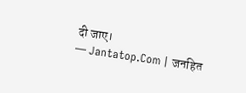दी जाए।
— Jantatop.Com | जनहित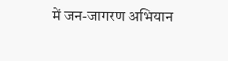में जन-जागरण अभियान